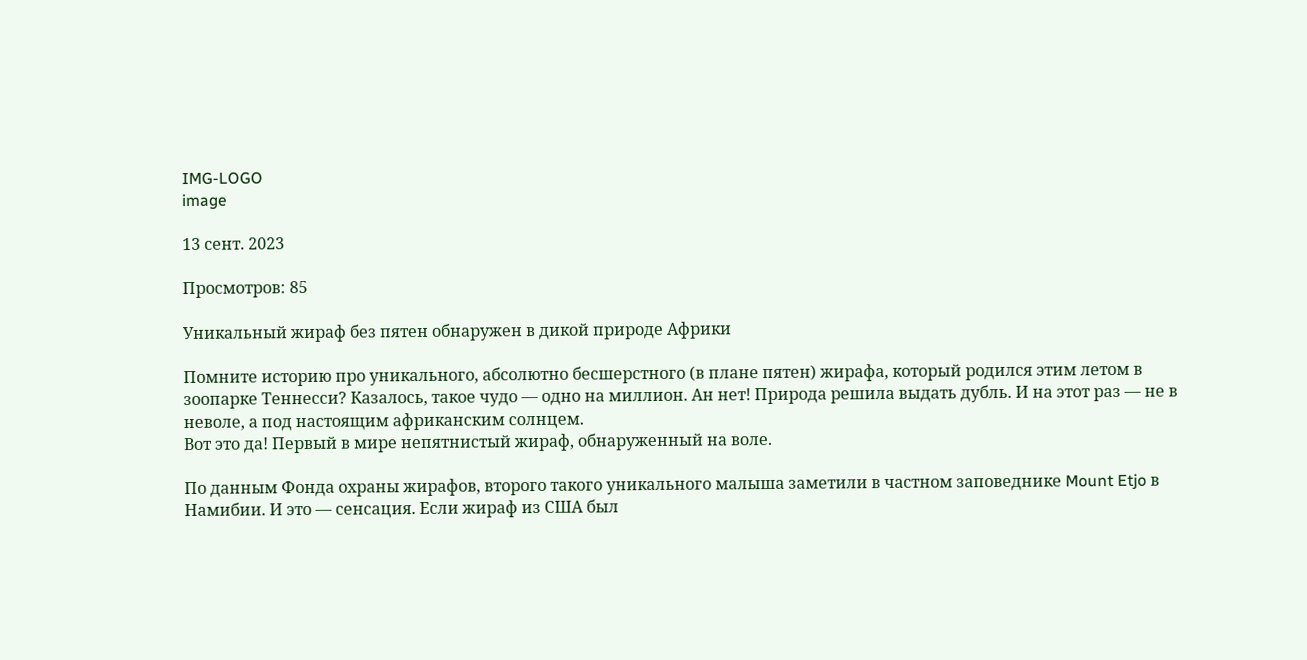IMG-LOGO
image

13 сент. 2023

Просмотров: 85

Уникальный жираф без пятен обнаружен в дикой природе Африки

Помните историю про уникального, абсолютно бесшерстного (в плане пятен) жирафа, который родился этим летом в зоопарке Теннесси? Казалось, такое чудо — одно на миллион. Ан нет! Природа решила выдать дубль. И на этот раз — не в неволе, а под настоящим африканским солнцем.
Вот это да! Первый в мире непятнистый жираф, обнаруженный на воле.

По данным Фонда охраны жирафов, второго такого уникального малыша заметили в частном заповеднике Mount Etjo в Намибии. И это — сенсация. Если жираф из США был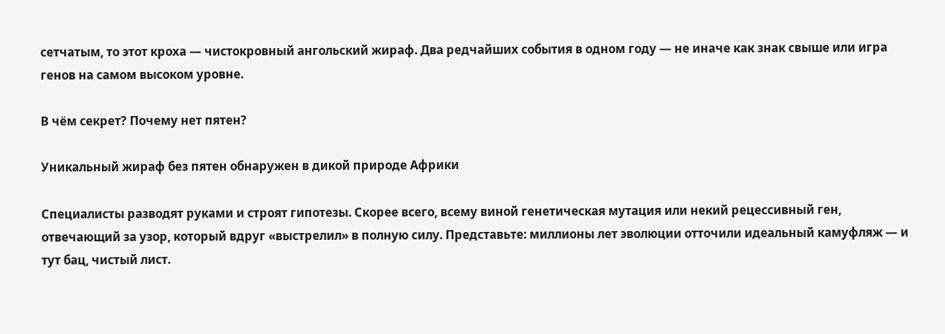сетчатым, то этот кроха — чистокровный ангольский жираф. Два редчайших события в одном году — не иначе как знак свыше или игра генов на самом высоком уровне.

В чём секрет? Почему нет пятен?

Уникальный жираф без пятен обнаружен в дикой природе Африки

Специалисты разводят руками и строят гипотезы. Скорее всего, всему виной генетическая мутация или некий рецессивный ген, отвечающий за узор, который вдруг «выстрелил» в полную силу. Представьте: миллионы лет эволюции отточили идеальный камуфляж — и тут бац, чистый лист.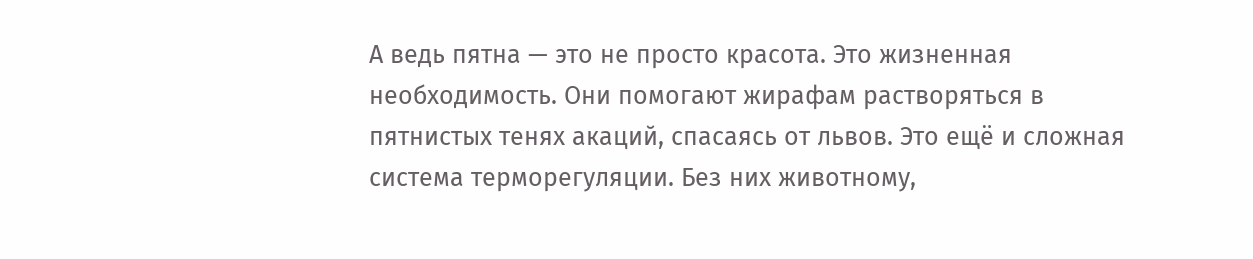А ведь пятна — это не просто красота. Это жизненная необходимость. Они помогают жирафам растворяться в пятнистых тенях акаций, спасаясь от львов. Это ещё и сложная система терморегуляции. Без них животному,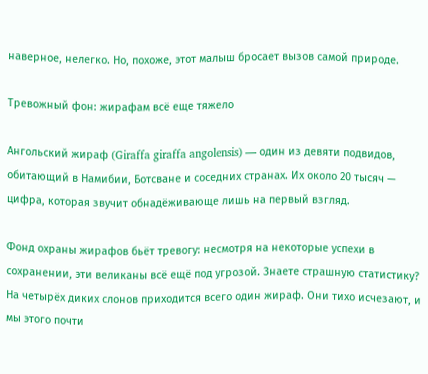наверное, нелегко. Но, похоже, этот малыш бросает вызов самой природе.

Тревожный фон: жирафам всё еще тяжело

Ангольский жираф (Giraffa giraffa angolensis) — один из девяти подвидов, обитающий в Намибии, Ботсване и соседних странах. Их около 20 тысяч — цифра, которая звучит обнадёживающе лишь на первый взгляд.

Фонд охраны жирафов бьёт тревогу: несмотря на некоторые успехи в сохранении, эти великаны всё ещё под угрозой. Знаете страшную статистику? На четырёх диких слонов приходится всего один жираф. Они тихо исчезают, и мы этого почти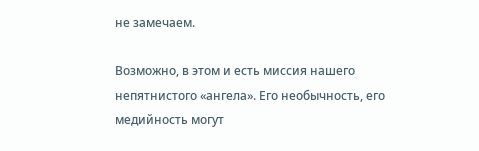не замечаем.

Возможно, в этом и есть миссия нашего непятнистого «ангела». Его необычность, его медийность могут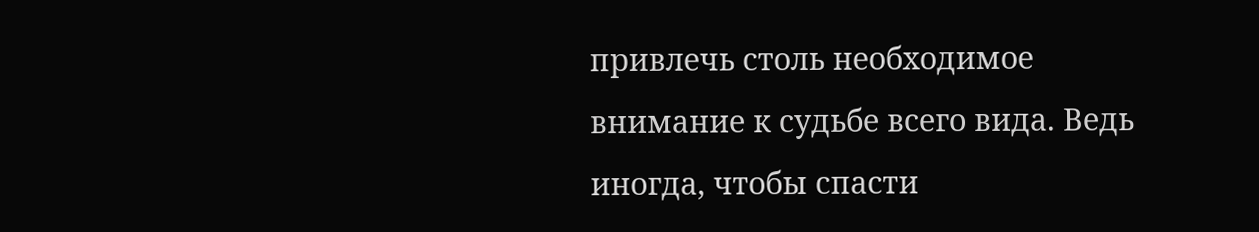привлечь столь необходимое внимание к судьбе всего вида. Ведь иногда, чтобы спасти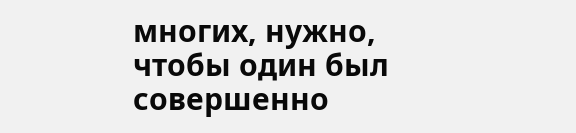многих, нужно, чтобы один был совершенно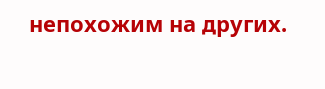непохожим на других.